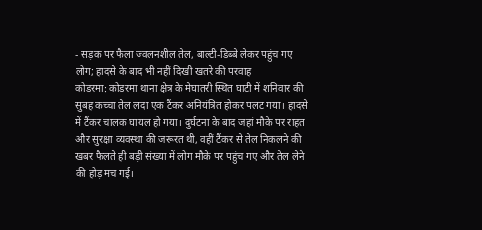- सड़क पर फैला ज्वलनशील तेल, बाल्टी-डिब्बे लेकर पहुंच गए लोग; हादसे के बाद भी नहीं दिखी खतरे की परवाह
कोडरमा: कोडरमा थाना क्षेत्र के मेघातरी स्थित घाटी में शनिवार की सुबह कच्चा तेल लदा एक टैंकर अनियंत्रित होकर पलट गया। हादसे में टैंकर चालक घायल हो गया। दुर्घटना के बाद जहां मौके पर राहत और सुरक्षा व्यवस्था की जरूरत थी, वहीं टैंकर से तेल निकलने की खबर फैलते ही बड़ी संख्या में लोग मौके पर पहुंच गए और तेल लेने की होड़ मच गई।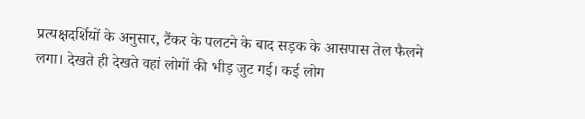प्रत्यक्षदर्शियों के अनुसार, टैंकर के पलटने के बाद सड़क के आसपास तेल फैलने लगा। देखते ही देखते वहां लोगों की भीड़ जुट गई। कई लोग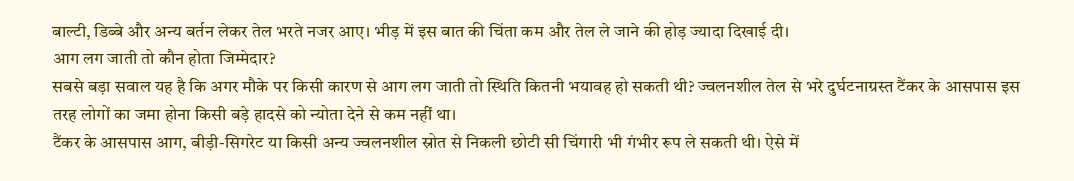बाल्टी, डिब्बे और अन्य बर्तन लेकर तेल भरते नजर आए। भीड़ में इस बात की चिंता कम और तेल ले जाने की होड़ ज्यादा दिखाई दी।
आग लग जाती तो कौन होता जिम्मेदार?
सबसे बड़ा सवाल यह है कि अगर मौके पर किसी कारण से आग लग जाती तो स्थिति कितनी भयावह हो सकती थी? ज्वलनशील तेल से भरे दुर्घटनाग्रस्त टैंकर के आसपास इस तरह लोगों का जमा होना किसी बड़े हादसे को न्योता देने से कम नहीं था।
टैंकर के आसपास आग, बीड़ी-सिगरेट या किसी अन्य ज्वलनशील स्रोत से निकली छोटी सी चिंगारी भी गंभीर रूप ले सकती थी। ऐसे में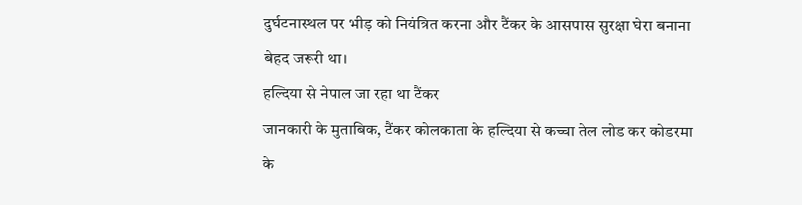दुर्घटनास्थल पर भीड़ को नियंत्रित करना और टैंकर के आसपास सुरक्षा घेरा बनाना बेहद जरूरी था।
हल्दिया से नेपाल जा रहा था टैंकर
जानकारी के मुताबिक, टैंकर कोलकाता के हल्दिया से कच्चा तेल लोड कर कोडरमा के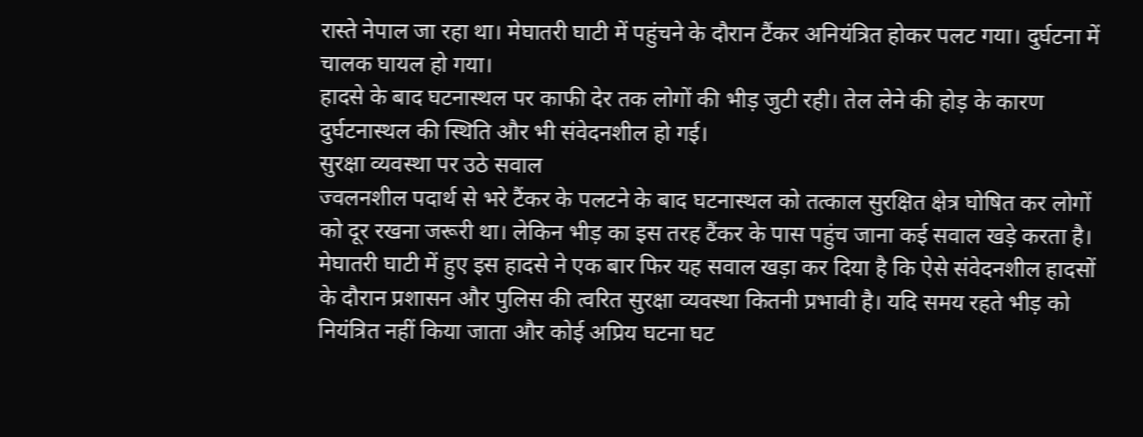रास्ते नेपाल जा रहा था। मेघातरी घाटी में पहुंचने के दौरान टैंकर अनियंत्रित होकर पलट गया। दुर्घटना में चालक घायल हो गया।
हादसे के बाद घटनास्थल पर काफी देर तक लोगों की भीड़ जुटी रही। तेल लेने की होड़ के कारण दुर्घटनास्थल की स्थिति और भी संवेदनशील हो गई।
सुरक्षा व्यवस्था पर उठे सवाल
ज्वलनशील पदार्थ से भरे टैंकर के पलटने के बाद घटनास्थल को तत्काल सुरक्षित क्षेत्र घोषित कर लोगों को दूर रखना जरूरी था। लेकिन भीड़ का इस तरह टैंकर के पास पहुंच जाना कई सवाल खड़े करता है।
मेघातरी घाटी में हुए इस हादसे ने एक बार फिर यह सवाल खड़ा कर दिया है कि ऐसे संवेदनशील हादसों के दौरान प्रशासन और पुलिस की त्वरित सुरक्षा व्यवस्था कितनी प्रभावी है। यदि समय रहते भीड़ को नियंत्रित नहीं किया जाता और कोई अप्रिय घटना घट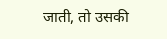जाती, तो उसकी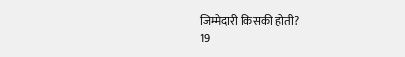जिम्मेदारी किसकी होती?
19